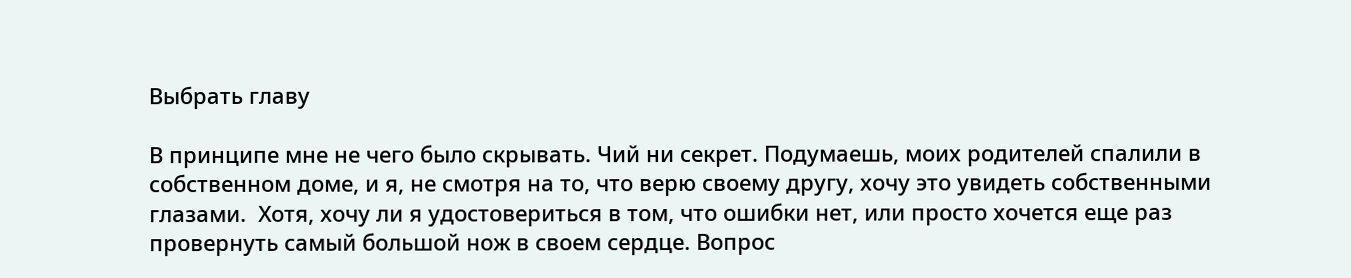Выбрать главу

В принципе мне не чего было скрывать. Чий ни секрет. Подумаешь, моих родителей спалили в собственном доме, и я, не смотря на то, что верю своему другу, хочу это увидеть собственными глазами.  Хотя, хочу ли я удостовериться в том, что ошибки нет, или просто хочется еще раз провернуть самый большой нож в своем сердце. Вопрос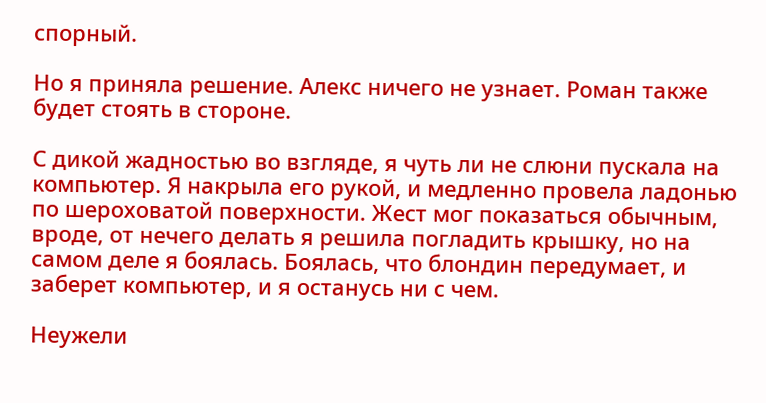спорный.

Но я приняла решение. Алекс ничего не узнает. Роман также будет стоять в стороне.

С дикой жадностью во взгляде, я чуть ли не слюни пускала на компьютер. Я накрыла его рукой, и медленно провела ладонью по шероховатой поверхности. Жест мог показаться обычным, вроде, от нечего делать я решила погладить крышку, но на самом деле я боялась. Боялась, что блондин передумает, и заберет компьютер, и я останусь ни с чем.

Неужели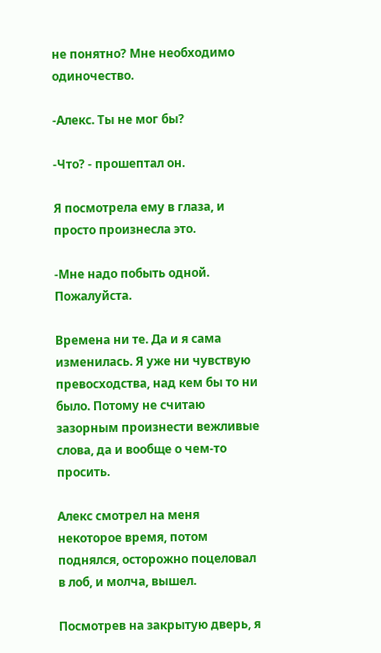не понятно? Мне необходимо одиночество.

-Алекс. Ты не мог бы?

-Что? - прошептал он.

Я посмотрела ему в глаза, и просто произнесла это.

-Мне надо побыть одной. Пожалуйста.

Времена ни те. Да и я сама изменилась. Я уже ни чувствую превосходства, над кем бы то ни было. Потому не считаю зазорным произнести вежливые слова, да и вообще о чем-то просить.

Алекс смотрел на меня некоторое время, потом поднялся, осторожно поцеловал в лоб, и молча, вышел.

Посмотрев на закрытую дверь, я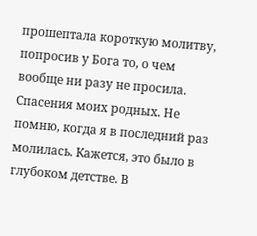прошептала короткую молитву, попросив у Бога то, о чем вообще ни разу не просила. Спасения моих родных. Не помню, когда я в последний раз молилась. Кажется, это было в глубоком детстве. В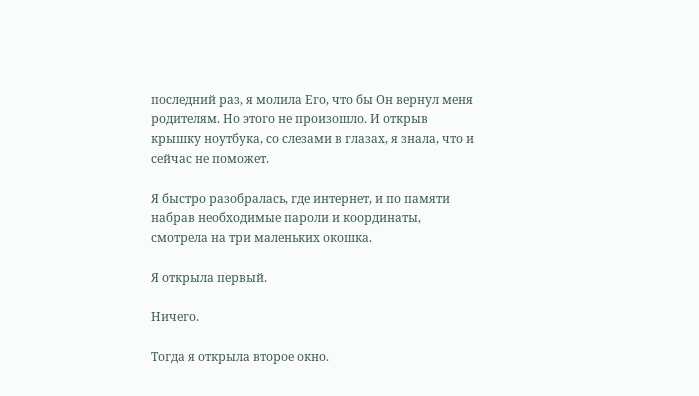последний раз, я молила Его, что бы Он вернул меня родителям. Но этого не произошло. И открыв крышку ноутбука, со слезами в глазах, я знала, что и сейчас не поможет.

Я быстро разобралась, где интернет, и по памяти набрав необходимые пароли и координаты, смотрела на три маленьких окошка.

Я открыла первый.

Ничего.

Тогда я открыла второе окно.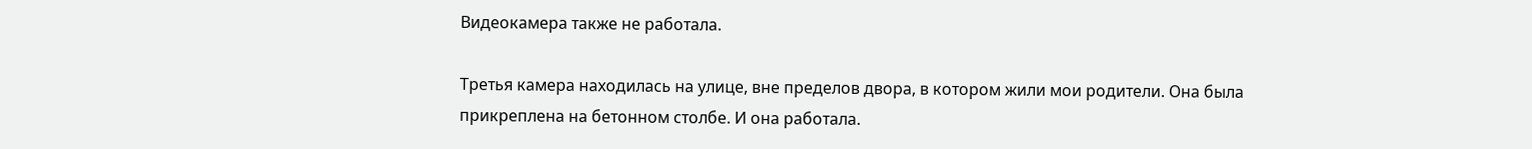Видеокамера также не работала.

Третья камера находилась на улице, вне пределов двора, в котором жили мои родители. Она была прикреплена на бетонном столбе. И она работала.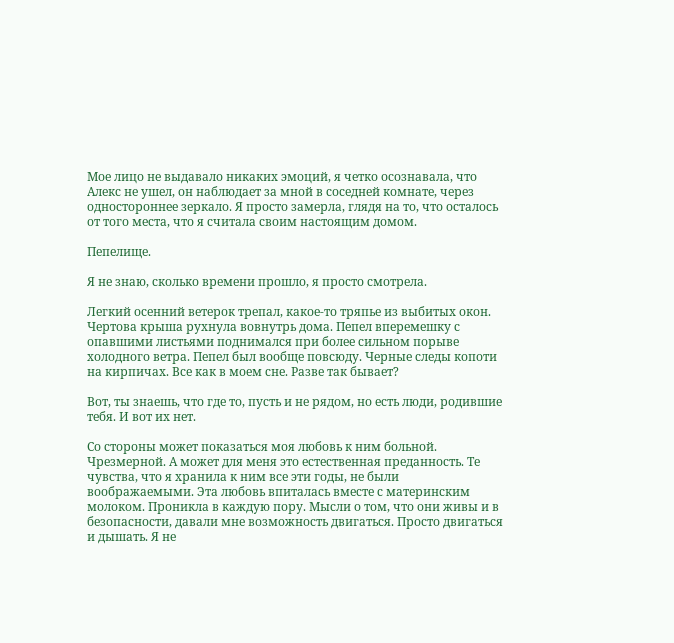Мое лицо не выдавало никаких эмоций, я четко осознавала, что Алекс не ушел, он наблюдает за мной в соседней комнате, через одностороннее зеркало. Я просто замерла, глядя на то, что осталось от того места, что я считала своим настоящим домом.

Пепелище.

Я не знаю, сколько времени прошло, я просто смотрела.

Легкий осенний ветерок трепал, какое-то тряпье из выбитых окон. Чертова крыша рухнула вовнутрь дома. Пепел вперемешку с опавшими листьями поднимался при более сильном порыве холодного ветра. Пепел был вообще повсюду. Черные следы копоти на кирпичах. Все как в моем сне. Разве так бывает?

Вот, ты знаешь, что где то, пусть и не рядом, но есть люди, родившие тебя. И вот их нет.

Со стороны может показаться моя любовь к ним больной. Чрезмерной. А может для меня это естественная преданность. Те чувства, что я хранила к ним все эти годы, не были воображаемыми. Эта любовь впиталась вместе с материнским молоком. Проникла в каждую пору. Мысли о том, что они живы и в безопасности, давали мне возможность двигаться. Просто двигаться и дышать. Я не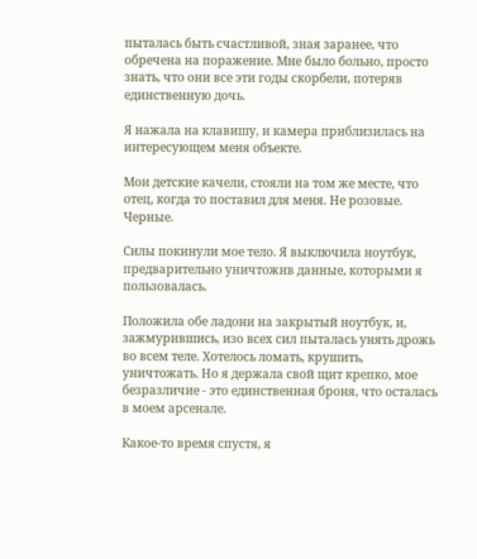пыталась быть счастливой, зная заранее, что обречена на поражение. Мне было больно, просто знать, что они все эти годы скорбели, потеряв единственную дочь.

Я нажала на клавишу, и камера приблизилась на интересующем меня объекте.

Мои детские качели, стояли на том же месте, что отец, когда то поставил для меня. Не розовые. Черные.

Силы покинули мое тело. Я выключила ноутбук, предварительно уничтожив данные, которыми я пользовалась.

Положила обе ладони на закрытый ноутбук, и, зажмурившись, изо всех сил пыталась унять дрожь во всем теле. Хотелось ломать, крушить, уничтожать. Но я держала свой щит крепко, мое безразличие - это единственная броня, что осталась в моем арсенале.

Какое-то время спустя, я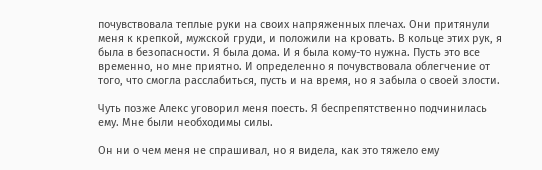почувствовала теплые руки на своих напряженных плечах. Они притянули меня к крепкой, мужской груди, и положили на кровать. В кольце этих рук, я была в безопасности. Я была дома. И я была кому-то нужна. Пусть это все временно, но мне приятно. И определенно я почувствовала облегчение от того, что смогла расслабиться, пусть и на время, но я забыла о своей злости.

Чуть позже Алекс уговорил меня поесть. Я беспрепятственно подчинилась ему. Мне были необходимы силы.

Он ни о чем меня не спрашивал, но я видела, как это тяжело ему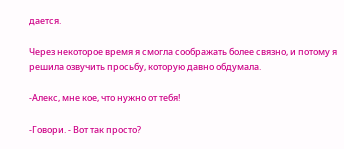дается.

Через некоторое время я смогла соображать более связно, и потому я решила озвучить просьбу, которую давно обдумала.

-Алекс, мне кое, что нужно от тебя!

-Говори. - Вот так просто?